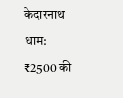केदारनाथ धाम: ₹2500 की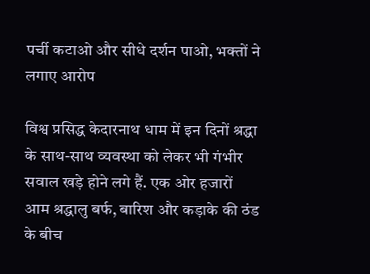पर्ची कटाओ और सीधे दर्शन पाओ, भक्तों ने लगाए आरोप

विश्व प्रसिद्ध केदारनाथ धाम में इन दिनों श्रद्धा के साथ-साथ व्यवस्था को लेकर भी गंभीर सवाल खड़े होने लगे हैं. एक ओर हजारों आम श्रद्धालु बर्फ, बारिश और कड़ाके की ठंड के बीच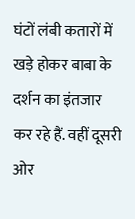घंटों लंबी कतारों में खड़े होकर बाबा के दर्शन का इंतजार कर रहे हैं. वहीं दूसरी ओर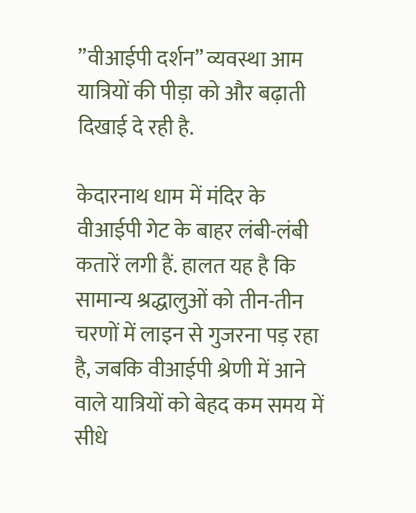”वीआईपी दर्शन” व्यवस्था आम यात्रियों की पीड़ा को और बढ़ाती दिखाई दे रही है.

केदारनाथ धाम में मंदिर के वीआईपी गेट के बाहर लंबी-लंबी कतारें लगी हैं. हालत यह है कि सामान्य श्रद्धालुओं को तीन-तीन चरणों में लाइन से गुजरना पड़ रहा है, जबकि वीआईपी श्रेणी में आने वाले यात्रियों को बेहद कम समय में सीधे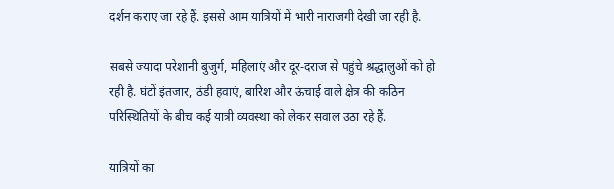दर्शन कराए जा रहे हैं. इससे आम यात्रियों में भारी नाराजगी देखी जा रही है.

सबसे ज्यादा परेशानी बुजुर्ग, महिलाएं और दूर-दराज से पहुंचे श्रद्धालुओं को हो रही है. घंटों इंतजार, ठंडी हवाएं, बारिश और ऊंचाई वाले क्षेत्र की कठिन परिस्थितियों के बीच कई यात्री व्यवस्था को लेकर सवाल उठा रहे हैं.

यात्रियों का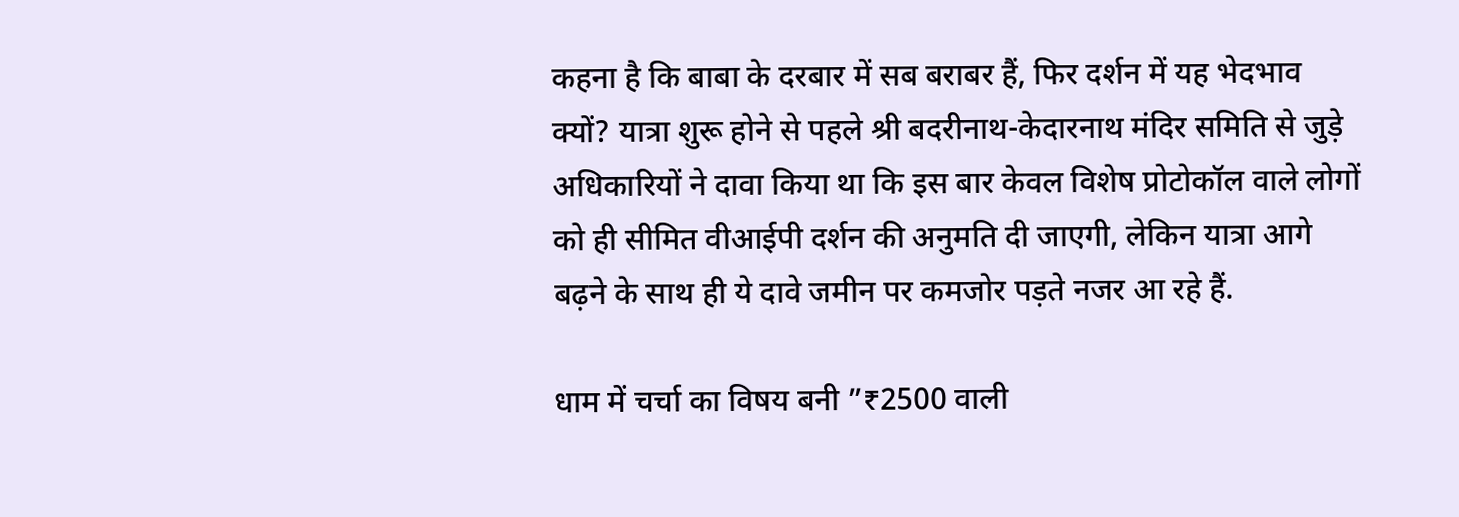कहना है कि बाबा के दरबार में सब बराबर हैं, फिर दर्शन में यह भेदभाव क्यों? यात्रा शुरू होने से पहले श्री बदरीनाथ-केदारनाथ मंदिर समिति से जुड़े अधिकारियों ने दावा किया था कि इस बार केवल विशेष प्रोटोकॉल वाले लोगों को ही सीमित वीआईपी दर्शन की अनुमति दी जाएगी, लेकिन यात्रा आगे बढ़ने के साथ ही ये दावे जमीन पर कमजोर पड़ते नजर आ रहे हैं.

धाम में चर्चा का विषय बनी ”₹2500 वाली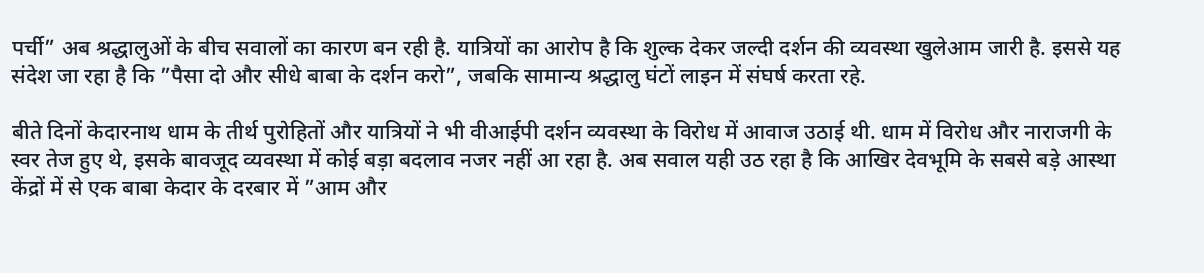पर्ची” अब श्रद्धालुओं के बीच सवालों का कारण बन रही है. यात्रियों का आरोप है कि शुल्क देकर जल्दी दर्शन की व्यवस्था खुलेआम जारी है. इससे यह संदेश जा रहा है कि ”पैसा दो और सीधे बाबा के दर्शन करो”, जबकि सामान्य श्रद्धालु घंटों लाइन में संघर्ष करता रहे.

बीते दिनों केदारनाथ धाम के तीर्थ पुरोहितों और यात्रियों ने भी वीआईपी दर्शन व्यवस्था के विरोध में आवाज उठाई थी. धाम में विरोध और नाराजगी के स्वर तेज हुए थे, इसके बावजूद व्यवस्था में कोई बड़ा बदलाव नजर नहीं आ रहा है. अब सवाल यही उठ रहा है कि आखिर देवभूमि के सबसे बड़े आस्था केंद्रों में से एक बाबा केदार के दरबार में ”आम और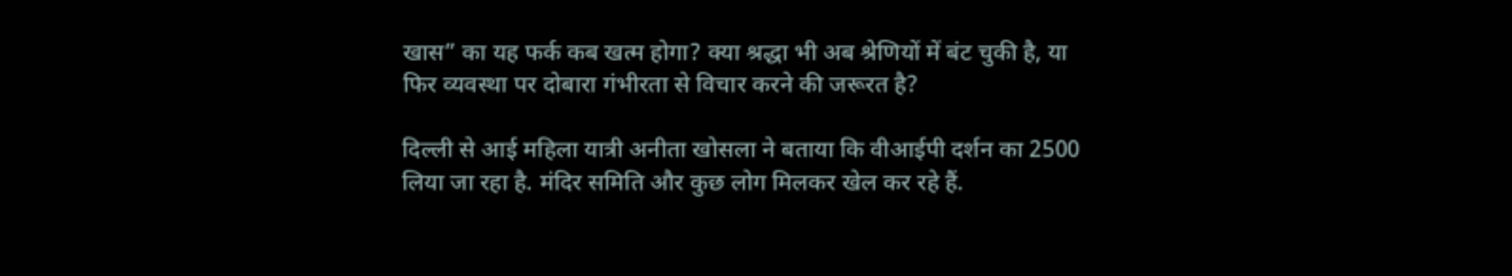खास” का यह फर्क कब खत्म होगा? क्या श्रद्धा भी अब श्रेणियों में बंट चुकी है, या फिर व्यवस्था पर दोबारा गंभीरता से विचार करने की जरूरत है?

दिल्ली से आई महिला यात्री अनीता खोसला ने बताया कि वीआईपी दर्शन का 2500 लिया जा रहा है. मंदिर समिति और कुछ लोग मिलकर खेल कर रहे हैं.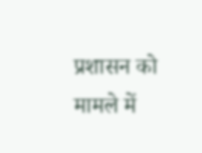प्रशासन को मामले में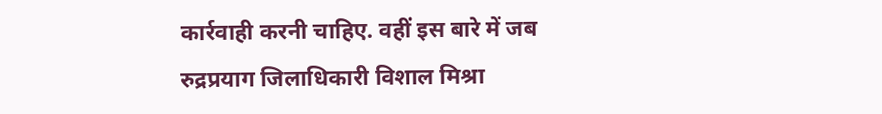कार्रवाही करनी चाहिए. वहीं इस बारे में जब रुद्रप्रयाग जिलाधिकारी विशाल मिश्रा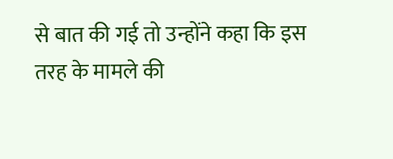से बात की गई तो उन्होंने कहा कि इस तरह के मामले की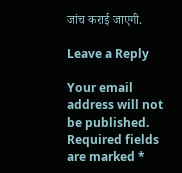जांच कराई जाएगी.

Leave a Reply

Your email address will not be published. Required fields are marked *